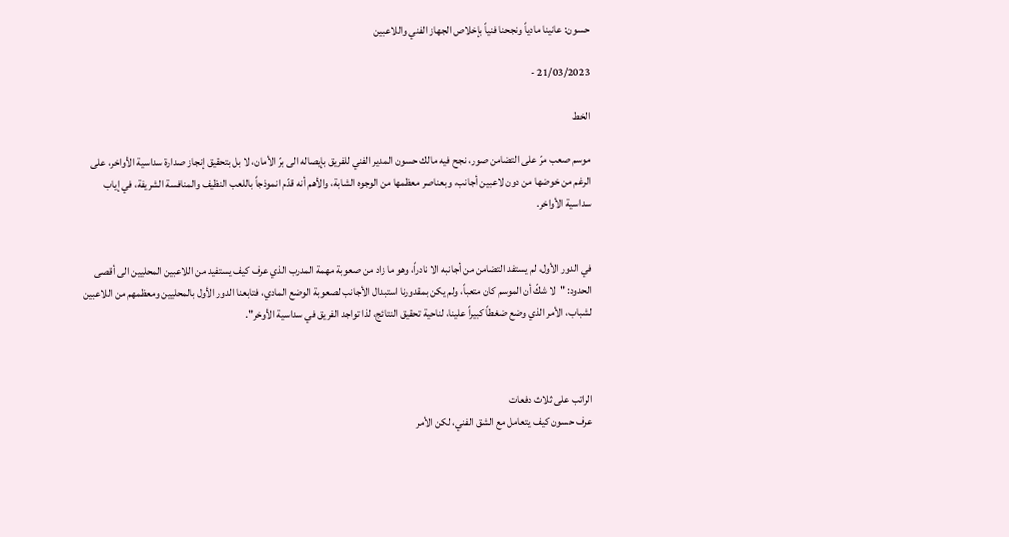حسون: عانينا مادياً ونجحنا فنياً بإخلاص الجهاز الفني واللاعبين

21/03/2023 -

الخط

موسم صعب مرّ على التضامن صور، نجح فيه مالك حسون المدير الفني للفريق بإيصاله الى برّ الأمان، لا بل بتحقيق إنجاز صدارة سداسية الأواخر، على الرغم من خوضها من دون لاعبين أجانب، وبعناصر معظمها من الوجوه الشابة، والأهم أنه قدّم انموذجاً باللعب النظيف والمنافسة الشريفة، في إياب سداسية الأواخر.


في الدور الأول، لم يستفد التضامن من أجانبه الا نادراً، وهو ما زاد من صعوبة مهمة المدرب الذي عرف كيف يستفيد من اللاعبين المحليين الى أقصى الحدود: "لا شكّ أن الموسم كان متعباً، ولم يكن بمقدورنا استبدال الأجانب لصعوبة الوضع المادي، فتابعنا الدور الأول بالمحليين ومعظمهم من اللاعبين لشباب، الأمر الذي وضع ضغطاً كبيراً علينا، لناحية تحقيق النتائج، لذا تواجد الفريق في سداسية الأوخر".



الراتب على ثلاث دفعات
عرف حسون كيف يتعامل مع الشق الفني، لكن الأمر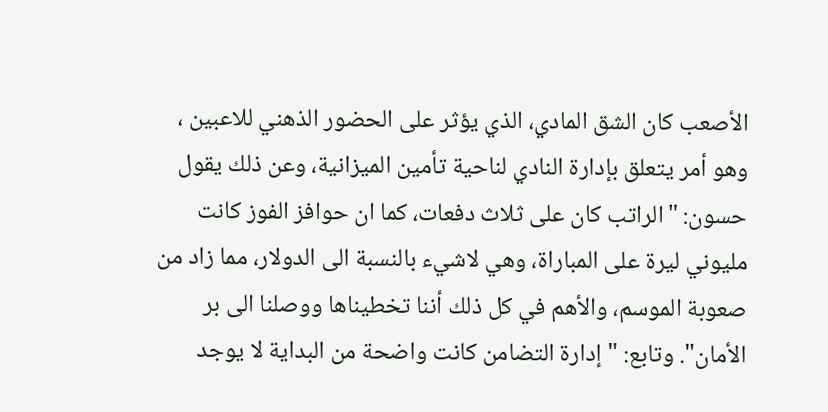الأصعب كان الشق المادي، الذي يؤثر على الحضور الذهني للاعبين ، وهو أمر يتعلق بإدارة النادي لناحية تأمين الميزانية، وعن ذلك يقول حسون: "الراتب كان على ثلاث دفعات، كما ان حوافز الفوز كانت مليوني ليرة على المباراة، وهي لاشيء بالنسبة الى الدولار، مما زاد من صعوبة الموسم، والأهم في كل ذلك أننا تخطيناها ووصلنا الى بر الأمان". وتابع: "إدارة التضامن كانت واضحة من البداية لا يوجد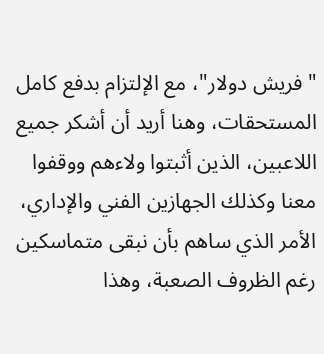"فريش دولار"، مع الإلتزام بدفع كامل المستحقات، وهنا أريد أن أشكر جميع اللاعبين، الذين أثبتوا ولاءهم ووقفوا معنا وكذلك الجهازين الفني والإداري، الأمر الذي ساهم بأن نبقى متماسكين رغم الظروف الصعبة، وهذا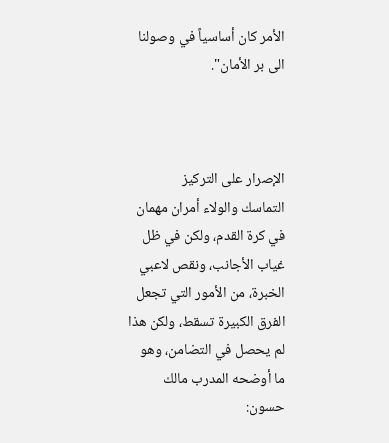الأمر كان أساسياً في وصولنا الى بر الأمان".



الإصرار على التركيز
التماسك والولاء أمران مهمان في كرة القدم، ولكن في ظل غياب الأجانب، ونقص لاعبي الخبرة، من الأمور التي تجعل الفرق الكبيرة تسقط، ولكن هذا لم يحصل في التضامن، وهو ما أوضحه المدرب مالك حسون: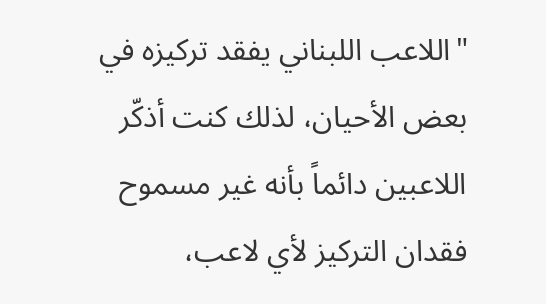"اللاعب اللبناني يفقد تركيزه في بعض الأحيان، لذلك كنت أذكّر اللاعبين دائماً بأنه غير مسموح فقدان التركيز لأي لاعب،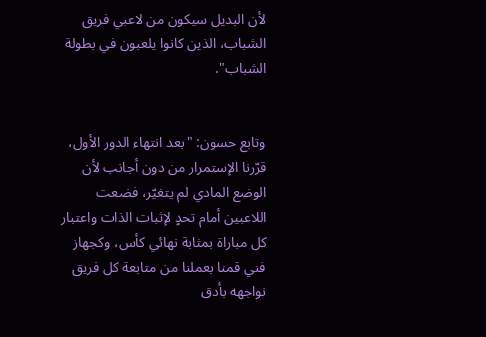لأن البديل سيكون من لاعبي فريق الشباب، الذين كانوا يلعبون في بطولة الشباب".


وتابع حسون: "بعد انتهاء الدور الأول، قرّرنا الإستمرار من دون أجانب لأن الوضع المادي لم يتغيّر، فضعت اللاعبين أمام تحدٍ لإثبات الذات واعتبار كل مباراة بمثابة نهائي كأس، وكجهاز فني قمنا بعملنا من متابعة كل فريق نواجهه بأدق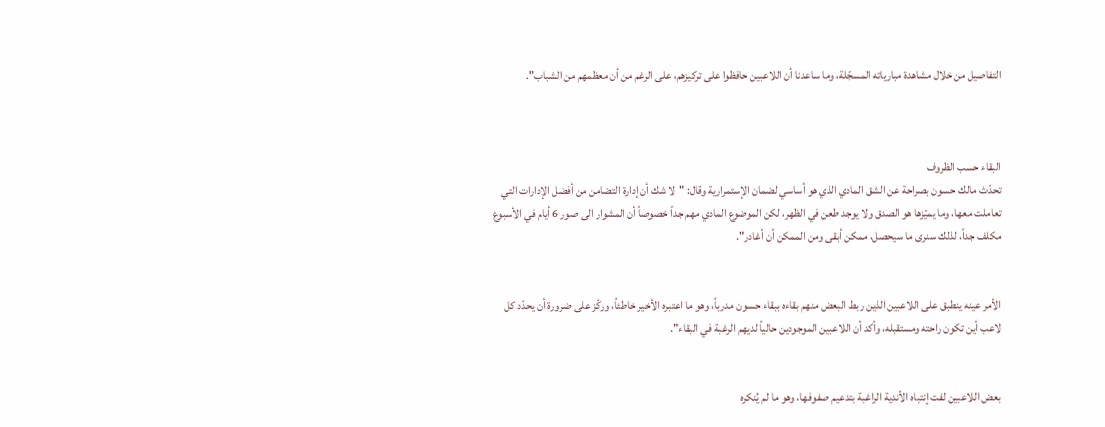التفاصيل من خلال مشاهدة مبارياته المسجّلة، وما ساعدنا أن اللاعبين حافظوا على تركيزهم، على الرغم من أن معظمهم من الشباب".



البقاء حسب الظروف
تحدّث مالك حسون بصراحة عن الشق المادي الذي هو أساسي لضمان الإستمرارية وقال: "لا شك أن إدارة التضامن من أفضل الإدارات التي تعاملت معها، وما يميّزها هو الصدق ولا يوجد طعن في الظهر، لكن الموضوع المادي مهم جداً خصوصاً أن المشوار الى صور 6 أيام في الأسبوع مكلف جداً، لذلك سنرى ما سيحصل، ممكن أبقى ومن الممكن أن أغادر".


الأمر عينه ينطبق على اللاعبين الذين ربط البعض منهم بقاءه ببقاء حسون مدرباً، وهو ما اعتبره الأخير خاطئاً، وركّز على ضرورة أن يحدّد كل لاعب أين تكون راحته ومستقبله، وأكد أن اللاعبين الموجودين حالياً لديهم الرغبة في البقاء".


بعض اللاعبين لفت إنتباه الأندية الراغبة بتدعيم صفوفها، وهو ما لم يُنكره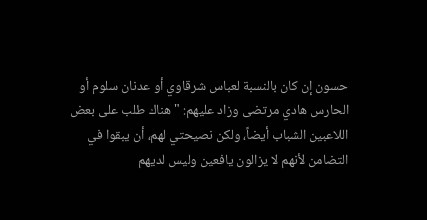حسون إن كان بالنسبة لعباس شرقاوي أو عدنان سلوم أو الحارس هادي مرتضى وزاد عليهم: "هناك طلب على بعض اللاعبين الشباب أيضاً، ولكن نصيحتي لهم، أن يبقوا في التضامن لأنهم لا يزالون يافعين وليس لديهم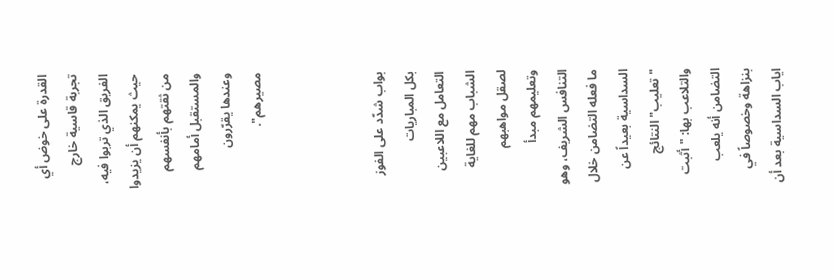القدرة على خوض أي تجربة قاسية خارج الفريق الذي تربوا فيه، حيث يمكنهم أن يزيدوا من ثقتهم بأنفسهم والمستقبل أمامهم وعندها يقرّرون مصيرهم".



بواب شدّد على الفوز بكل المباريات
التعامل مع اللاعبين الشباب مهم للغاية لصقل مواهبهم وتعليمهم مبدأ التنافس الشريف، وهو ما فعله التضامن خلال السداسية بعيداً عن "تعليب" النتائج والتلاعب بها: "أثبت التضامن أنه يلعب بنزاهة وخصوصاً في اياب السداسية بعد أن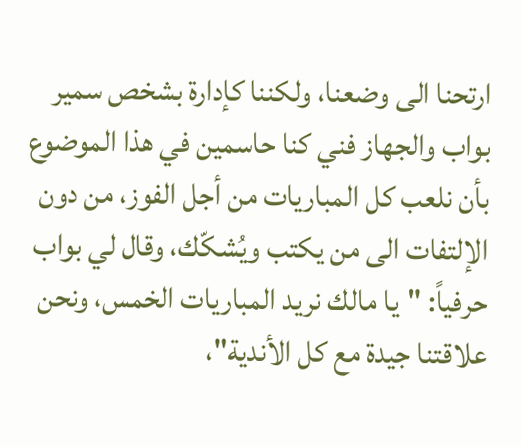ارتحنا الى وضعنا، ولكننا كإدارة بشخص سمير بواب والجهاز فني كنا حاسمين في هذا الموضوع بأن نلعب كل المباريات من أجل الفوز، من دون الإلتفات الى من يكتب ويُشكّك، وقال لي بواب حرفياً: "يا مالك نريد المباريات الخمس، ونحن علاقتنا جيدة مع كل الأندية"،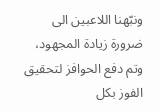ونبّهنا اللاعبين الى ضرورة زيادة المجهود، وتم دفع الحوافز لتحقيق الفوز بكل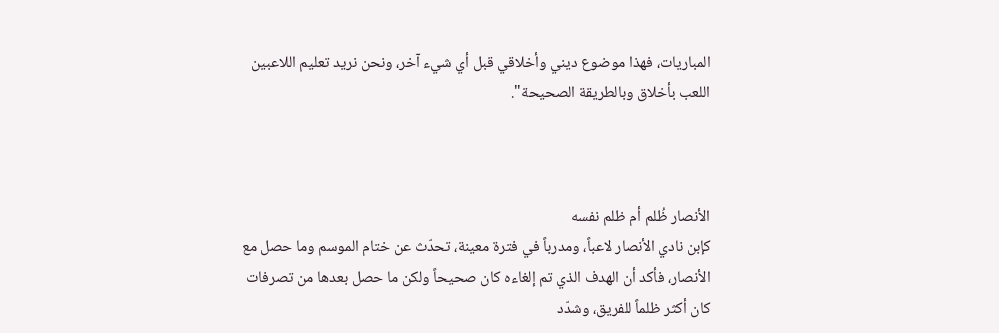المباريات، فهذا موضوع ديني وأخلاقي قبل أي شيء آخر، ونحن نريد تعليم اللاعبين اللعب بأخلاق وبالطريقة الصحيحة".



الأنصار ظُلم أم ظلم نفسه
كإبن نادي الأنصار لاعباً، ومدرباً في فترة معينة، تحدّث عن ختام الموسم وما حصل مع الأنصار، فأكد أن الهدف الذي تم إلغاءه كان صحيحاً ولكن ما حصل بعدها من تصرفات كان أكثر ظلماً للفريق، وشدّد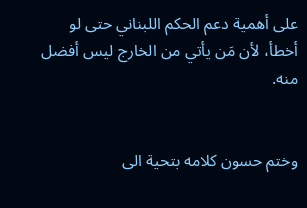على أهمية دعم الحكم اللبناني حتى لو أخطأ، لأن مَن يأتي من الخارج ليس أفضل منه.


وختم حسون كلامه بتحية الى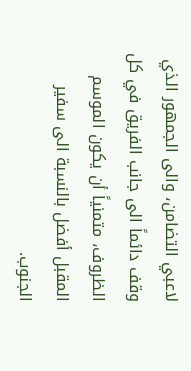لاعبي التضامن، والى الجمهور الذي وقف دائماً الى جانب الفريق في كل الظروف، متمنياً أن يكون الموسم المقبل أفضل بالنسبة الى سفير الجنوب.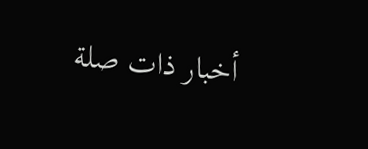أخبار ذات صلة